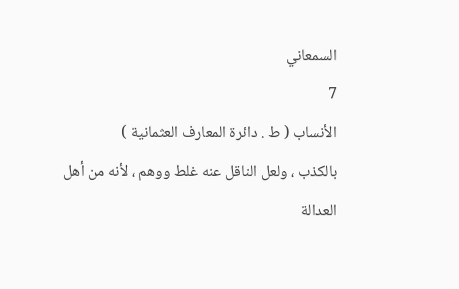السمعاني
7
الأنساب ( ط . دائرة المعارف العثمانية )
بالكذب ، ولعل الناقل عنه غلط ووهم ، لأنه من أهل العدالة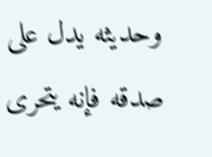وحديثه يدل على صدقه فإنه يتحرى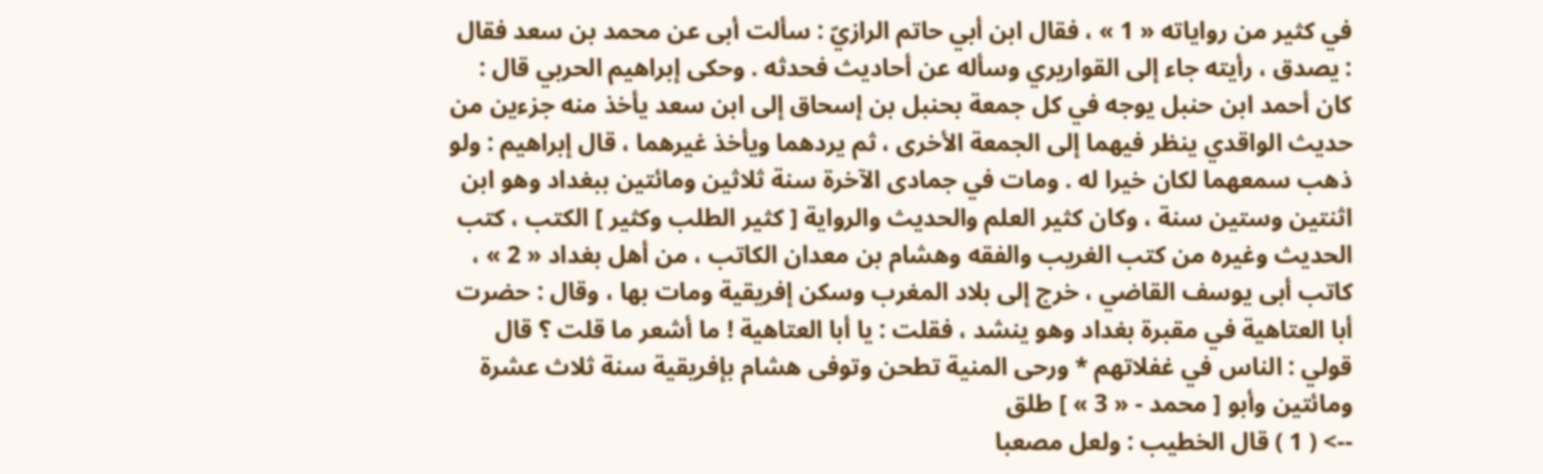في كثير من رواياته « 1 » ، فقال ابن أبي حاتم الرازيّ : سألت أبى عن محمد بن سعد فقال : يصدق ، رأيته جاء إلى القواريري وسأله عن أحاديث فحدثه . وحكى إبراهيم الحربي قال : كان أحمد ابن حنبل يوجه في كل جمعة بحنبل بن إسحاق إلى ابن سعد يأخذ منه جزءين من حديث الواقدي ينظر فيهما إلى الجمعة الأخرى ، ثم يردهما ويأخذ غيرهما ، قال إبراهيم : ولو ذهب سمعهما لكان خيرا له . ومات في جمادى الآخرة سنة ثلاثين ومائتين ببغداد وهو ابن اثنتين وستين سنة ، وكان كثير العلم والحديث والرواية [ كثير الطلب وكثير ] الكتب ، كتب الحديث وغيره من كتب الغريب والفقه وهشام بن معدان الكاتب ، من أهل بغداد « 2 » ، كاتب أبى يوسف القاضي ، خرج إلى بلاد المغرب وسكن إفريقية ومات بها ، وقال : حضرت أبا العتاهية في مقبرة بغداد وهو ينشد ، فقلت : يا أبا العتاهية ! ما أشعر ما قلت ؟ قال قولي : الناس في غفلاتهم * ورحى المنية تطحن وتوفى هشام بإفريقية سنة ثلاث عشرة ومائتين وأبو [ محمد - « 3 » ] طلق
--> ( 1 ) قال الخطيب : ولعل مصعبا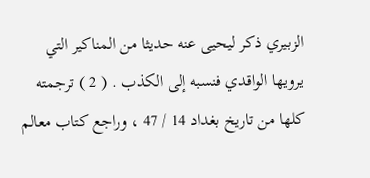الزبيري ذكر ليحيى عنه حديثا من المناكير التي يرويها الواقدي فنسبه إلى الكذب . ( 2 ) ترجمته كلها من تاريخ بغداد 14 / 47 ، وراجع كتاب معالم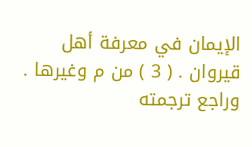الإيمان في معرفة أهل قيروان . ( 3 ) من م وغيرها . وراجع ترجمته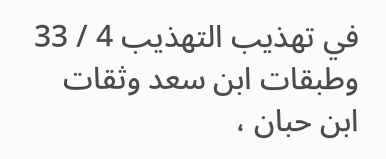في تهذيب التهذيب 4 / 33 وطبقات ابن سعد وثقات ابن حبان ،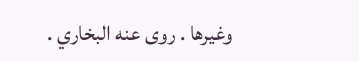وغيرها . روى عنه البخاري .